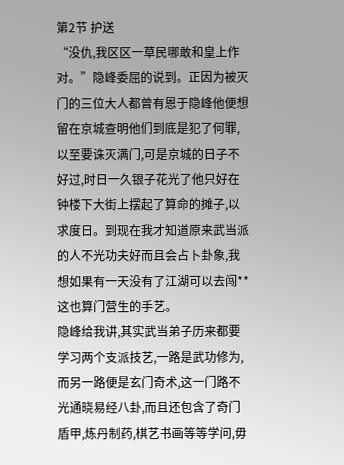第2节 护送
“没仇,我区区一草民哪敢和皇上作对。”隐峰委屈的说到。正因为被灭门的三位大人都曾有恩于隐峰他便想留在京城查明他们到底是犯了何罪,以至要诛灭满门,可是京城的日子不好过,时日一久银子花光了他只好在钟楼下大街上摆起了算命的摊子,以求度日。到现在我才知道原来武当派的人不光功夫好而且会占卜卦象,我想如果有一天没有了江湖可以去闯**这也算门营生的手艺。
隐峰给我讲,其实武当弟子历来都要学习两个支派技艺,一路是武功修为,而另一路便是玄门奇术,这一门路不光通晓易经八卦,而且还包含了奇门盾甲,炼丹制药,棋艺书画等等学问,毋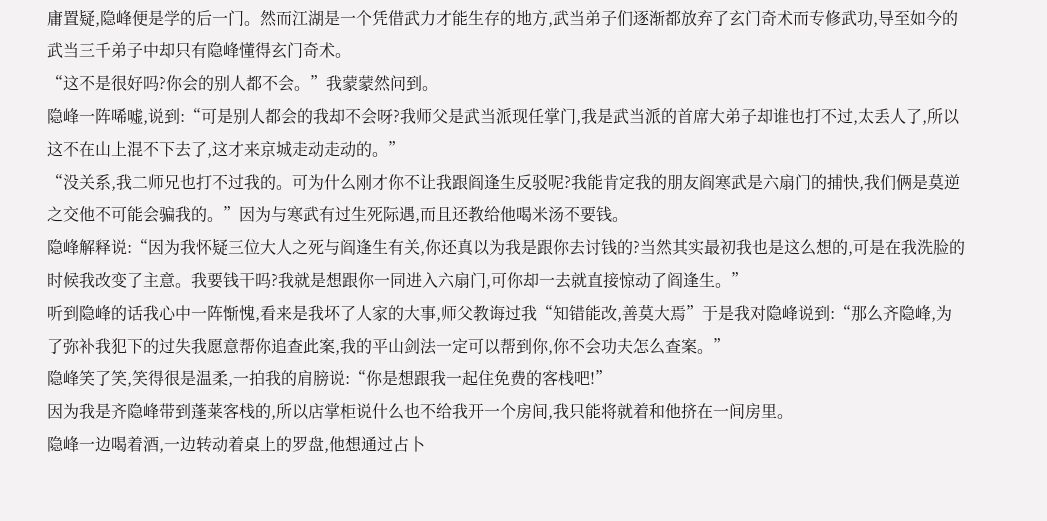庸置疑,隐峰便是学的后一门。然而江湖是一个凭借武力才能生存的地方,武当弟子们逐渐都放弃了玄门奇术而专修武功,导至如今的武当三千弟子中却只有隐峰懂得玄门奇术。
“这不是很好吗?你会的别人都不会。”我蒙蒙然问到。
隐峰一阵唏嘘,说到:“可是别人都会的我却不会呀?我师父是武当派现任掌门,我是武当派的首席大弟子却谁也打不过,太丢人了,所以这不在山上混不下去了,这才来京城走动走动的。”
“没关系,我二师兄也打不过我的。可为什么刚才你不让我跟阎逢生反驳呢?我能肯定我的朋友阎寒武是六扇门的捕快,我们俩是莫逆之交他不可能会骗我的。”因为与寒武有过生死际遇,而且还教给他喝米汤不要钱。
隐峰解释说:“因为我怀疑三位大人之死与阎逢生有关,你还真以为我是跟你去讨钱的?当然其实最初我也是这么想的,可是在我洗脸的时候我改变了主意。我要钱干吗?我就是想跟你一同进入六扇门,可你却一去就直接惊动了阎逢生。”
听到隐峰的话我心中一阵惭愧,看来是我坏了人家的大事,师父教诲过我“知错能改,善莫大焉”于是我对隐峰说到:“那么齐隐峰,为了弥补我犯下的过失我愿意帮你追查此案,我的平山剑法一定可以帮到你,你不会功夫怎么查案。”
隐峰笑了笑,笑得很是温柔,一拍我的肩膀说:“你是想跟我一起住免费的客栈吧!”
因为我是齐隐峰带到蓬莱客栈的,所以店掌柜说什么也不给我开一个房间,我只能将就着和他挤在一间房里。
隐峰一边喝着酒,一边转动着桌上的罗盘,他想通过占卜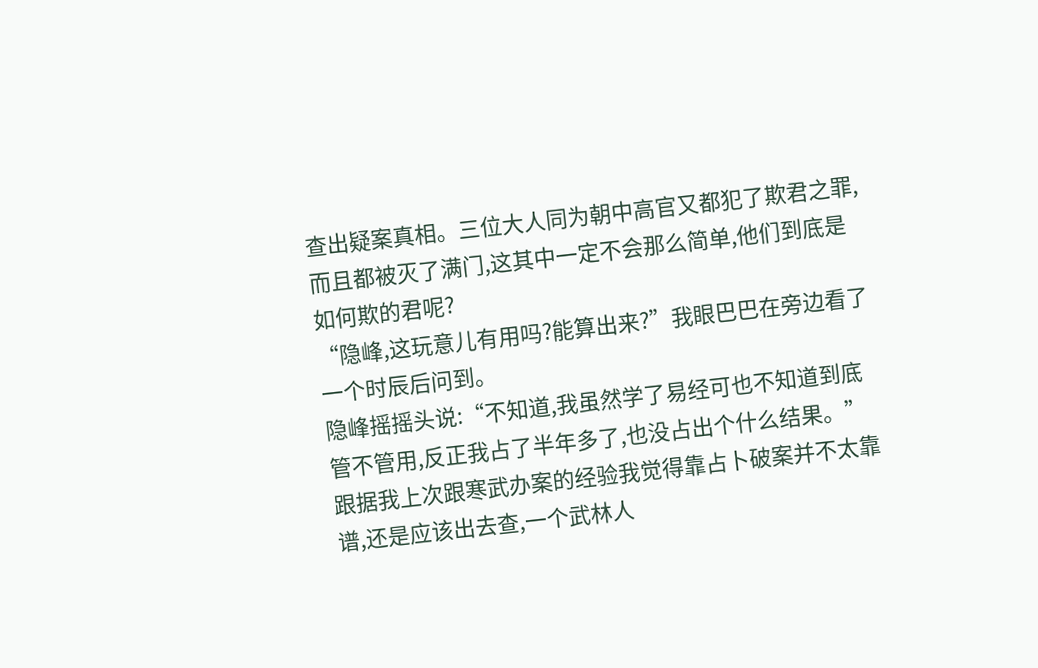查出疑案真相。三位大人同为朝中高官又都犯了欺君之罪,而且都被灭了满门,这其中一定不会那么简单,他们到底是如何欺的君呢?
“隐峰,这玩意儿有用吗?能算出来?”我眼巴巴在旁边看了一个时辰后问到。
隐峰摇摇头说:“不知道,我虽然学了易经可也不知道到底管不管用,反正我占了半年多了,也没占出个什么结果。”
跟据我上次跟寒武办案的经验我觉得靠占卜破案并不太靠谱,还是应该出去查,一个武林人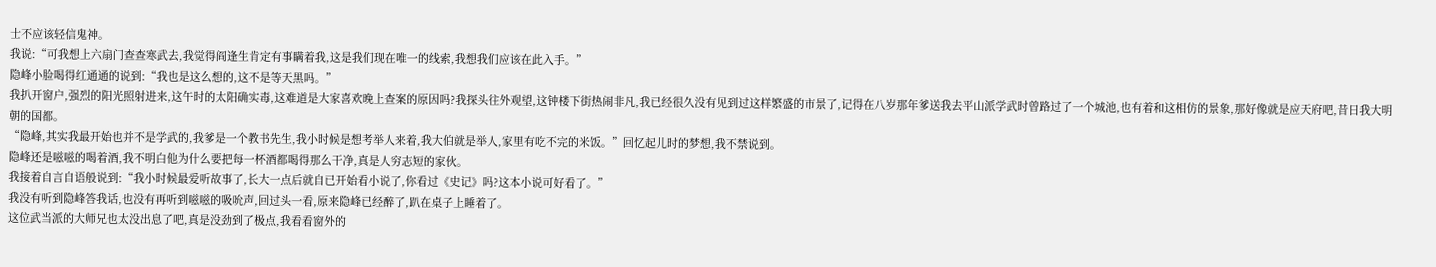士不应该轻信鬼神。
我说:“可我想上六扇门查查寒武去,我觉得阎逢生肯定有事瞒着我,这是我们现在唯一的线索,我想我们应该在此入手。”
隐峰小脸喝得红通通的说到:“我也是这么想的,这不是等天黑吗。”
我扒开窗户,强烈的阳光照射进来,这午时的太阳确实毒,这难道是大家喜欢晚上查案的原因吗?我探头往外观望,这钟楼下街热闹非凡,我已经很久没有见到过这样繁盛的市景了,记得在八岁那年爹送我去平山派学武时曾路过了一个城池,也有着和这相仿的景象,那好像就是应天府吧,昔日我大明朝的国都。
“隐峰,其实我最开始也并不是学武的,我爹是一个教书先生,我小时候是想考举人来着,我大伯就是举人,家里有吃不完的米饭。”回忆起儿时的梦想,我不禁说到。
隐峰还是嗞嗞的喝着酒,我不明白他为什么要把每一杯酒都喝得那么干净,真是人穷志短的家伙。
我接着自言自语般说到:“我小时候最爱听故事了,长大一点后就自已开始看小说了,你看过《史记》吗?这本小说可好看了。”
我没有听到隐峰答我话,也没有再听到嗞嗞的吸吮声,回过头一看,原来隐峰已经醉了,趴在桌子上睡着了。
这位武当派的大师兄也太没出息了吧,真是没劲到了极点,我看看窗外的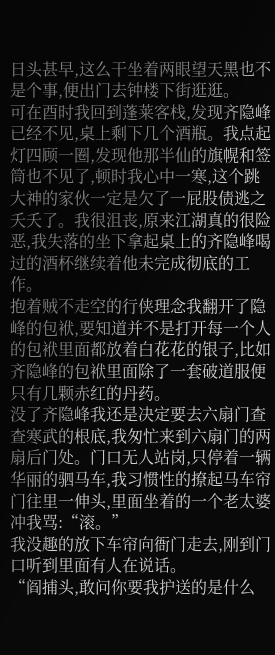日头甚早,这么干坐着两眼望天黑也不是个事,便出门去钟楼下街逛逛。
可在酉时我回到蓬莱客栈,发现齐隐峰已经不见,桌上剩下几个酒瓶。我点起灯四顾一圈,发现他那半仙的旗幌和签筒也不见了,顿时我心中一寒,这个跳大神的家伙一定是欠了一屁股债逃之夭夭了。我很沮丧,原来江湖真的很险恶,我失落的坐下拿起桌上的齐隐峰喝过的酒杯继续着他未完成彻底的工作。
抱着贼不走空的行侠理念我翻开了隐峰的包袱,要知道并不是打开每一个人的包袱里面都放着白花花的银子,比如齐隐峰的包袱里面除了一套破道服便只有几颗赤红的丹药。
没了齐隐峰我还是决定要去六扇门查查寒武的根底,我匆忙来到六扇门的两扇后门处。门口无人站岗,只停着一辆华丽的驷马车,我习惯性的撩起马车帘门往里一伸头,里面坐着的一个老太婆冲我骂:“滚。”
我没趣的放下车帘向衙门走去,刚到门口听到里面有人在说话。
“阎捕头,敢问你要我护送的是什么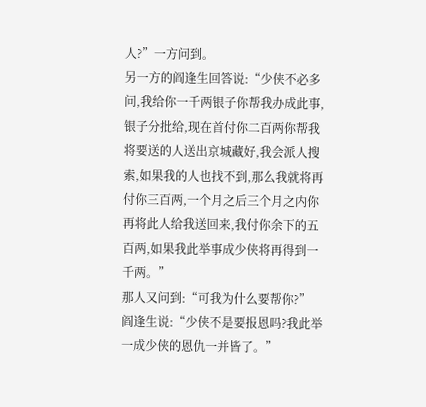人?”一方问到。
另一方的阎逢生回答说:“少侠不必多问,我给你一千两银子你帮我办成此事,银子分批给,现在首付你二百两你帮我将要送的人送出京城藏好,我会派人搜索,如果我的人也找不到,那么我就将再付你三百两,一个月之后三个月之内你再将此人给我送回来,我付你余下的五百两,如果我此举事成少侠将再得到一千两。”
那人又问到:“可我为什么要帮你?”
阎逢生说:“少侠不是要报恩吗?我此举一成少侠的恩仇一并皆了。”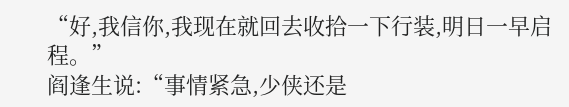“好,我信你,我现在就回去收拾一下行装,明日一早启程。”
阎逢生说:“事情紧急,少侠还是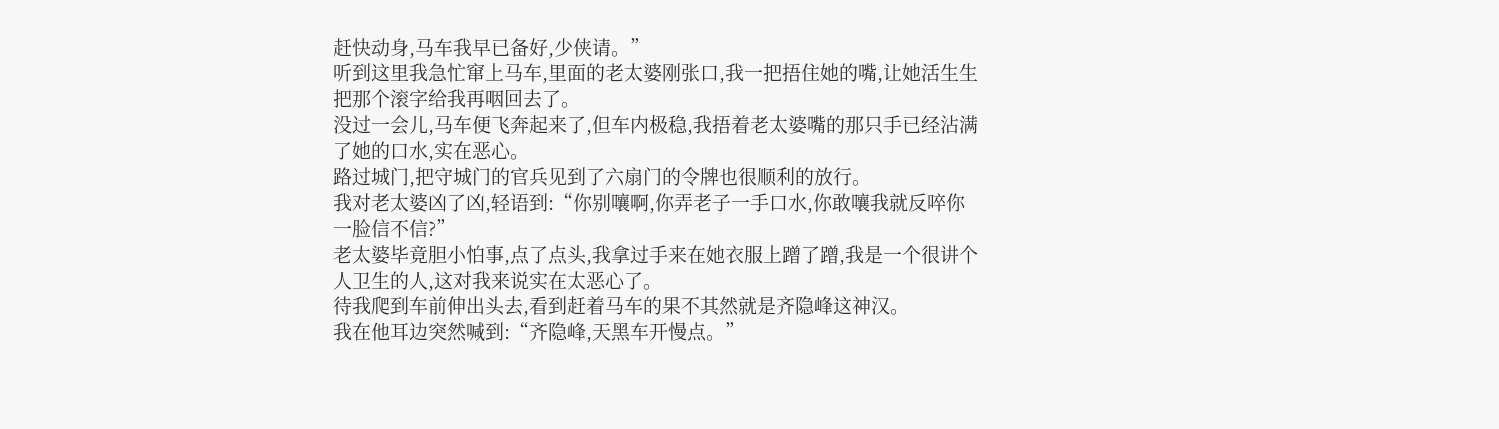赶快动身,马车我早已备好,少侠请。”
听到这里我急忙窜上马车,里面的老太婆刚张口,我一把捂住她的嘴,让她活生生把那个滚字给我再咽回去了。
没过一会儿,马车便飞奔起来了,但车内极稳,我捂着老太婆嘴的那只手已经沾满了她的口水,实在恶心。
路过城门,把守城门的官兵见到了六扇门的令牌也很顺利的放行。
我对老太婆凶了凶,轻语到:“你别嚷啊,你弄老子一手口水,你敢嚷我就反啐你一脸信不信?”
老太婆毕竟胆小怕事,点了点头,我拿过手来在她衣服上蹭了蹭,我是一个很讲个人卫生的人,这对我来说实在太恶心了。
待我爬到车前伸出头去,看到赶着马车的果不其然就是齐隐峰这神汉。
我在他耳边突然喊到:“齐隐峰,天黑车开慢点。”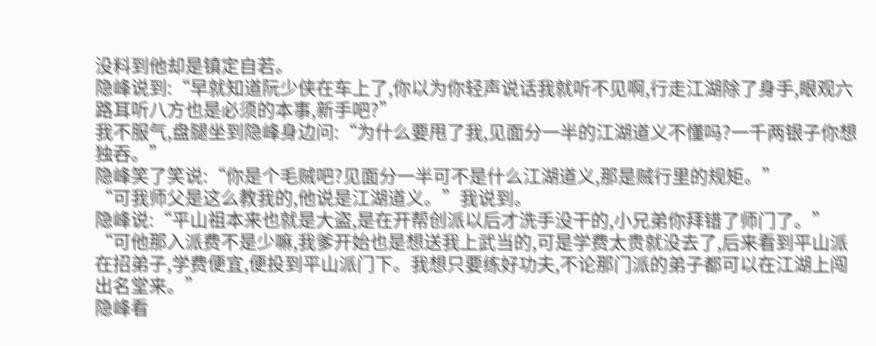没料到他却是镇定自若。
隐峰说到:“早就知道阮少侠在车上了,你以为你轻声说话我就听不见啊,行走江湖除了身手,眼观六路耳听八方也是必须的本事,新手吧?”
我不服气,盘腿坐到隐峰身边问:“为什么要甩了我,见面分一半的江湖道义不懂吗?一千两银子你想独吞。”
隐峰笑了笑说:“你是个毛贼吧?见面分一半可不是什么江湖道义,那是贼行里的规矩。”
“可我师父是这么教我的,他说是江湖道义。”我说到。
隐峰说:“平山祖本来也就是大盗,是在开帮创派以后才洗手没干的,小兄弟你拜错了师门了。”
“可他那入派费不是少嘛,我爹开始也是想送我上武当的,可是学费太贵就没去了,后来看到平山派在招弟子,学费便宜,便投到平山派门下。我想只要练好功夫,不论那门派的弟子都可以在江湖上闯出名堂来。”
隐峰看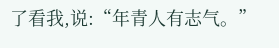了看我,说:“年青人有志气。”